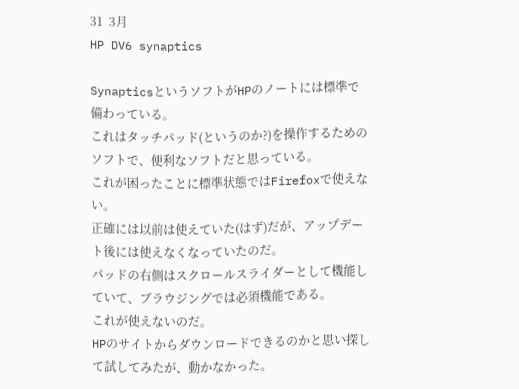31  3月
HP DV6 synaptics

SynapticsというソフトがHPのノートには標準で備わっている。
これはタッチパッド(というのか?)を操作するためのソフトで、便利なソフトだと思っている。
これが困ったことに標準状態ではFirefoxで使えない。
正確には以前は使えていた(はず)だが、アップデート後には使えなくなっていたのだ。
パッドの右側はスクロールスライダーとして機能していて、ブラウジングでは必須機能である。
これが使えないのだ。
HPのサイトからダウンロードできるのかと思い探して試してみたが、動かなかった。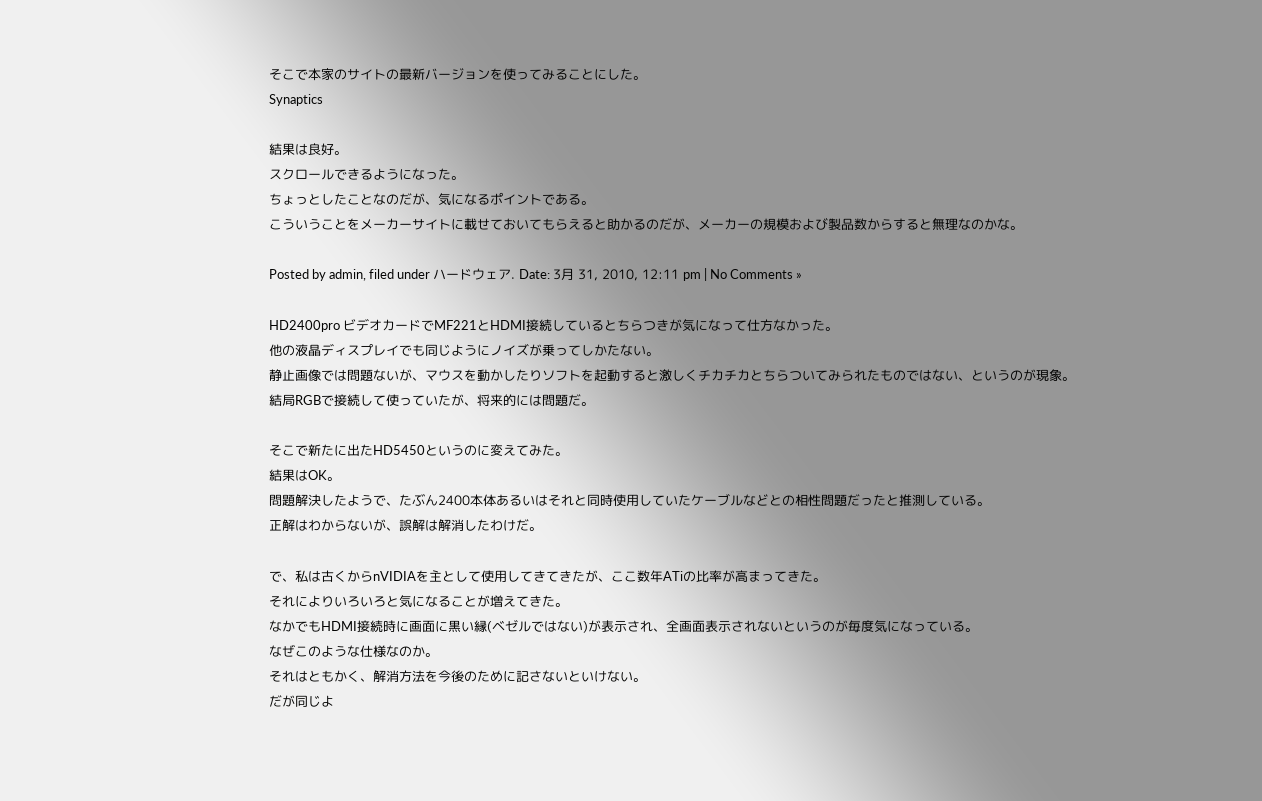そこで本家のサイトの最新バージョンを使ってみることにした。
Synaptics

結果は良好。
スクロールできるようになった。
ちょっとしたことなのだが、気になるポイントである。
こういうことをメーカーサイトに載せておいてもらえると助かるのだが、メーカーの規模および製品数からすると無理なのかな。

Posted by admin, filed under ハードウェア. Date: 3月 31, 2010, 12:11 pm | No Comments »

HD2400pro ビデオカードでMF221とHDMI接続しているとちらつきが気になって仕方なかった。
他の液晶ディスプレイでも同じようにノイズが乗ってしかたない。
静止画像では問題ないが、マウスを動かしたりソフトを起動すると激しくチカチカとちらついてみられたものではない、というのが現象。
結局RGBで接続して使っていたが、将来的には問題だ。

そこで新たに出たHD5450というのに変えてみた。
結果はOK。
問題解決したようで、たぶん2400本体あるいはそれと同時使用していたケーブルなどとの相性問題だったと推測している。
正解はわからないが、誤解は解消したわけだ。

で、私は古くからnVIDIAを主として使用してきてきたが、ここ数年ATiの比率が高まってきた。
それによりいろいろと気になることが増えてきた。
なかでもHDMI接続時に画面に黒い縁(ベゼルではない)が表示され、全画面表示されないというのが毎度気になっている。
なぜこのような仕様なのか。
それはともかく、解消方法を今後のために記さないといけない。
だが同じよ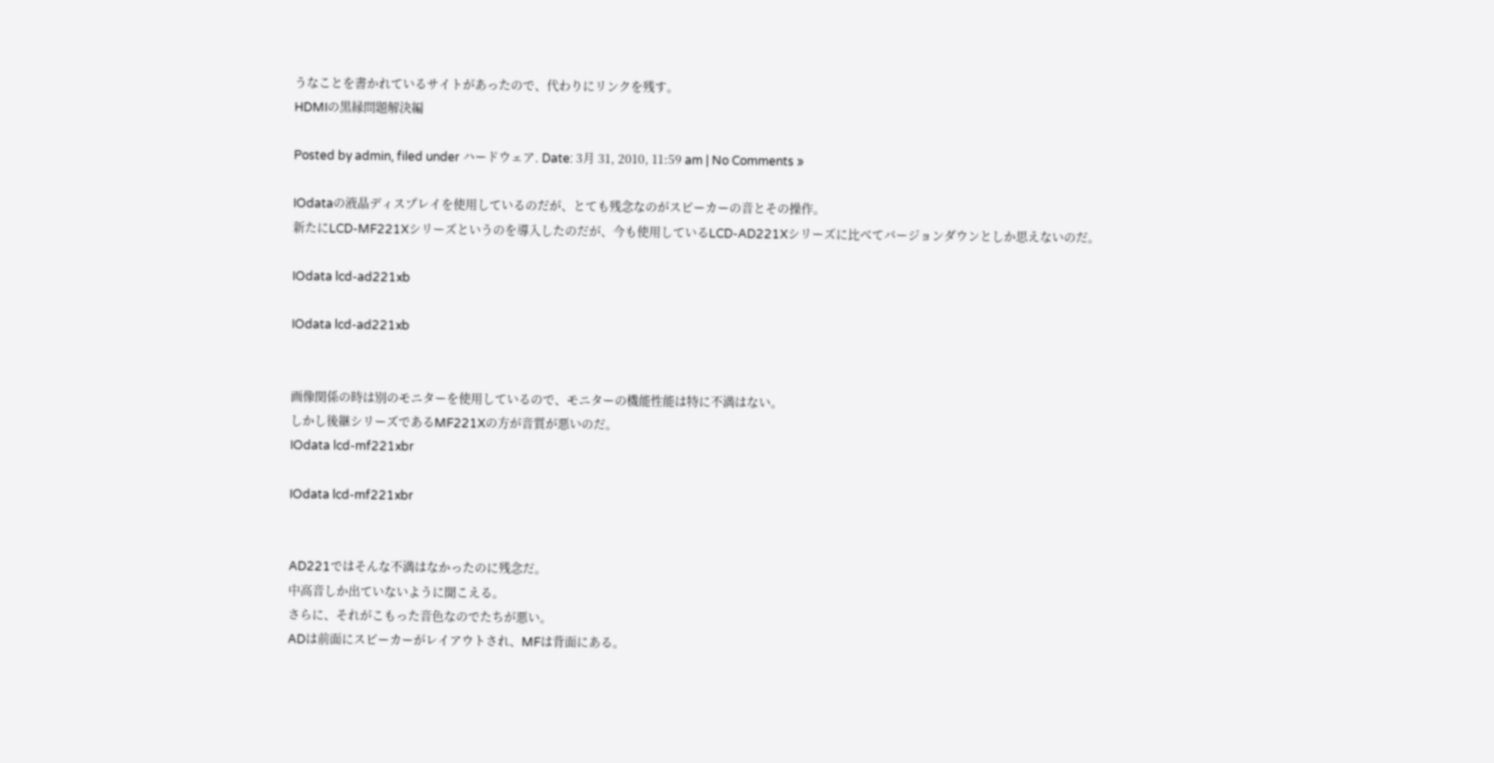うなことを書かれているサイトがあったので、代わりにリンクを残す。
HDMIの黒縁問題解決編

Posted by admin, filed under ハードウェア. Date: 3月 31, 2010, 11:59 am | No Comments »

IOdataの液晶ディスプレイを使用しているのだが、とても残念なのがスピーカーの音とその操作。
新たにLCD-MF221Xシリーズというのを導入したのだが、今も使用しているLCD-AD221Xシリーズに比べてバージョンダウンとしか思えないのだ。

IOdata lcd-ad221xb

IOdata lcd-ad221xb


画像関係の時は別のモニターを使用しているので、モニターの機能性能は特に不満はない。
しかし後継シリーズであるMF221Xの方が音質が悪いのだ。
IOdata lcd-mf221xbr

IOdata lcd-mf221xbr


AD221ではそんな不満はなかったのに残念だ。
中高音しか出ていないように聞こえる。
さらに、それがこもった音色なのでたちが悪い。
ADは前面にスピーカーがレイアウトされ、MFは背面にある。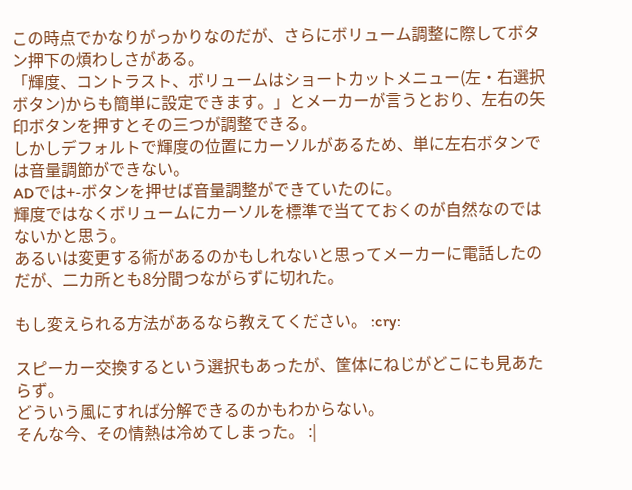この時点でかなりがっかりなのだが、さらにボリューム調整に際してボタン押下の煩わしさがある。
「輝度、コントラスト、ボリュームはショートカットメニュー(左・右選択ボタン)からも簡単に設定できます。」とメーカーが言うとおり、左右の矢印ボタンを押すとその三つが調整できる。
しかしデフォルトで輝度の位置にカーソルがあるため、単に左右ボタンでは音量調節ができない。
ADでは+-ボタンを押せば音量調整ができていたのに。
輝度ではなくボリュームにカーソルを標準で当てておくのが自然なのではないかと思う。
あるいは変更する術があるのかもしれないと思ってメーカーに電話したのだが、二カ所とも8分間つながらずに切れた。

もし変えられる方法があるなら教えてください。 :cry:

スピーカー交換するという選択もあったが、筐体にねじがどこにも見あたらず。
どういう風にすれば分解できるのかもわからない。
そんな今、その情熱は冷めてしまった。 :|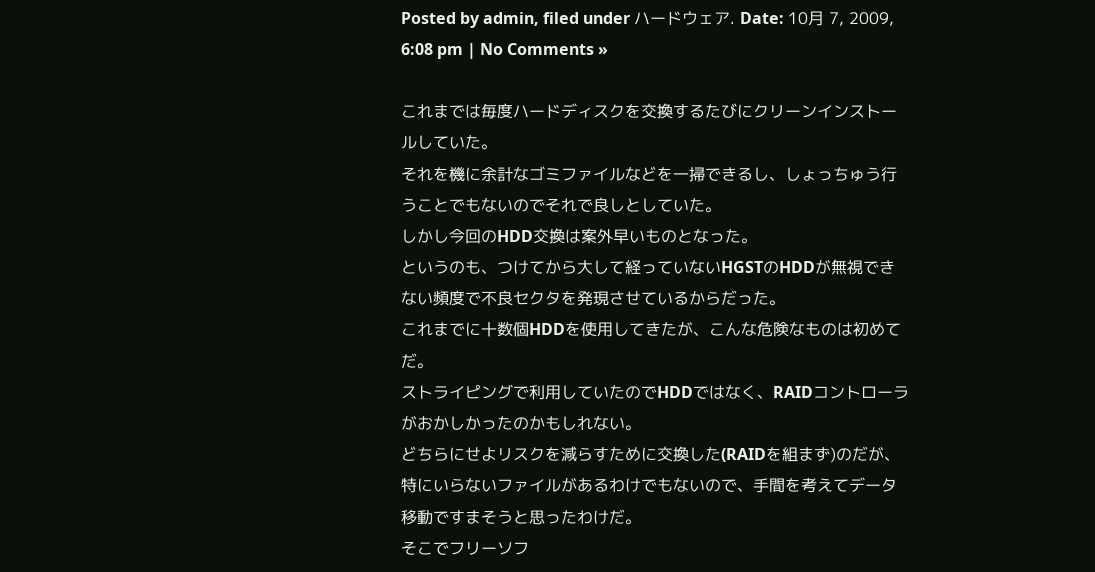Posted by admin, filed under ハードウェア. Date: 10月 7, 2009, 6:08 pm | No Comments »

これまでは毎度ハードディスクを交換するたびにクリーンインストールしていた。
それを機に余計なゴミファイルなどを一掃できるし、しょっちゅう行うことでもないのでそれで良しとしていた。
しかし今回のHDD交換は案外早いものとなった。
というのも、つけてから大して経っていないHGSTのHDDが無視できない頻度で不良セクタを発現させているからだった。
これまでに十数個HDDを使用してきたが、こんな危険なものは初めてだ。
ストライピングで利用していたのでHDDではなく、RAIDコントローラがおかしかったのかもしれない。
どちらにせよリスクを減らすために交換した(RAIDを組まず)のだが、特にいらないファイルがあるわけでもないので、手間を考えてデータ移動ですまそうと思ったわけだ。
そこでフリーソフ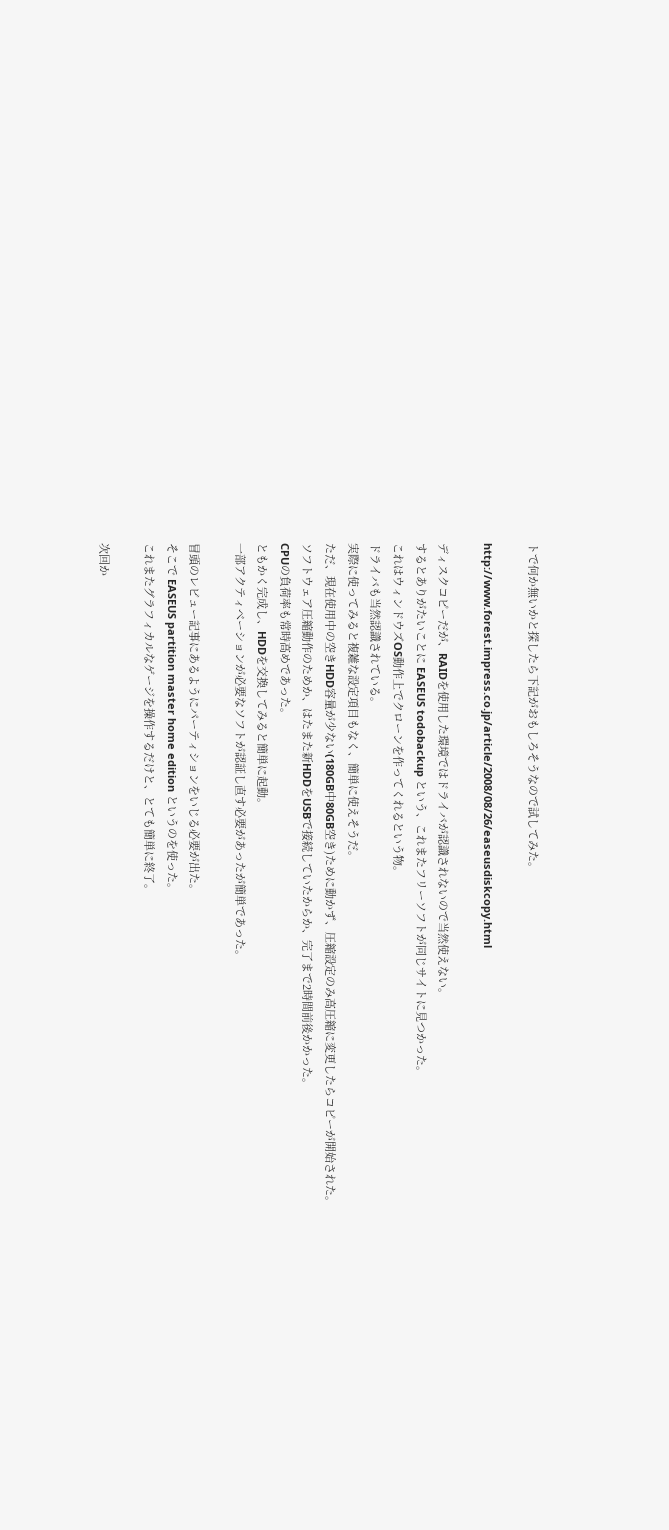トで何か無いかと探したら下記がおもしろそうなので試してみた。

http://www.forest.impress.co.jp/article/2008/08/26/easeusdiskcopy.html

ディスクコピーだが、RAIDを使用した環境ではドライバが認識されないので当然使えない。
するとありがたいことに EASEUS todobackup という、これまたフリーソフトが同じサイトに見つかった。
これはウィンドウズOS動作上でクローンを作ってくれるという物。
ドライバも当然認識されている。
実際に使ってみると複雑な設定項目もなく、簡単に使えそうだ。
ただ、現在使用中の空きHDD容量が少ない(180GB中80GB空き)ために動かず、圧縮設定のみ高圧縮に変更したらコピーが開始された。
ソフトウェア圧縮動作のためか、はたまた新HDDをUSBで接続していたからか、完了まで2時間前後かかった。
CPUの負荷率も常時高めであった。
ともかく完成し、HDDを交換してみると簡単に起動。
一部アクティべーションが必要なソフトが認証し直す必要があったが簡単であった。

冒頭のレビュー記事にあるようにパーティションをいじる必要が出た。
そこで EASEUS partition master home edition というのを使った。
これまたグラフィカルなゲージを操作するだけと、とても簡単に終了。

次回か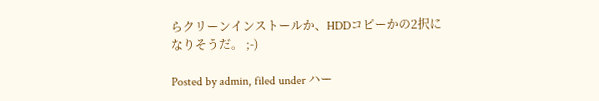らクリーンインストールか、HDDコピーかの2択になりそうだ。 ;-)

Posted by admin, filed under ハー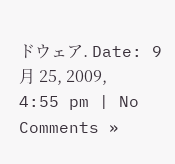ドウェア. Date: 9月 25, 2009, 4:55 pm | No Comments »